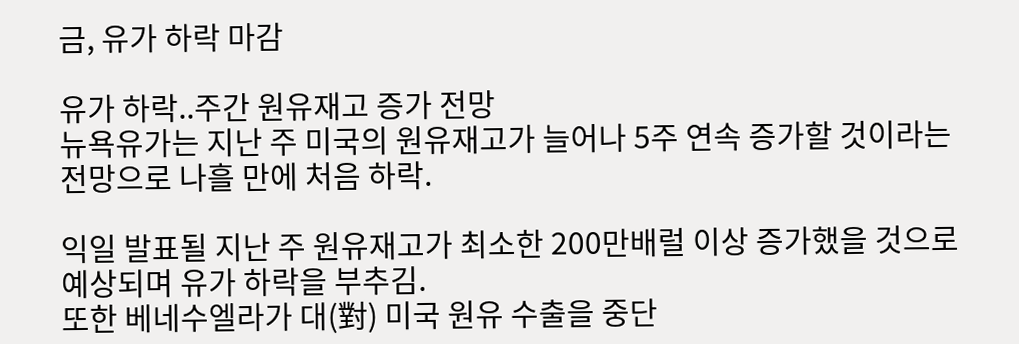금, 유가 하락 마감

유가 하락..주간 원유재고 증가 전망
뉴욕유가는 지난 주 미국의 원유재고가 늘어나 5주 연속 증가할 것이라는 전망으로 나흘 만에 처음 하락.

익일 발표될 지난 주 원유재고가 최소한 200만배럴 이상 증가했을 것으로 예상되며 유가 하락을 부추김.
또한 베네수엘라가 대(對) 미국 원유 수출을 중단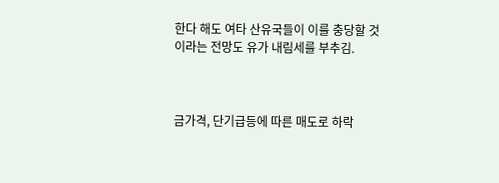한다 해도 여타 산유국들이 이를 충당할 것이라는 전망도 유가 내림세를 부추김.



금가격, 단기급등에 따른 매도로 하락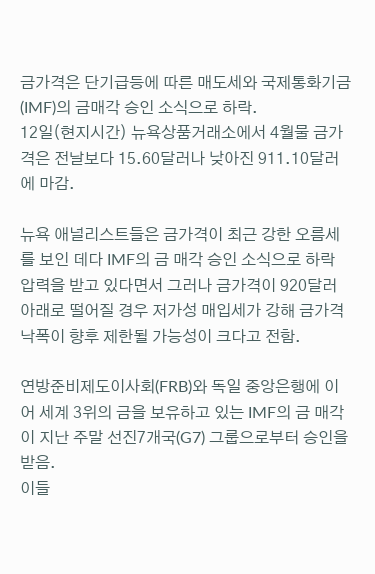금가격은 단기급등에 따른 매도세와 국제통화기금(IMF)의 금매각 승인 소식으로 하락.
12일(현지시간) 뉴욕상품거래소에서 4월물 금가격은 전날보다 15.60달러나 낮아진 911.10달러에 마감.

뉴욕 애널리스트들은 금가격이 최근 강한 오름세를 보인 데다 IMF의 금 매각 승인 소식으로 하락 압력을 받고 있다면서 그러나 금가격이 920달러 아래로 떨어질 경우 저가성 매입세가 강해 금가격 낙폭이 향후 제한될 가능성이 크다고 전함.

연방준비제도이사회(FRB)와 독일 중앙은행에 이어 세계 3위의 금을 보유하고 있는 IMF의 금 매각이 지난 주말 선진7개국(G7) 그룹으로부터 승인을 받음.
이들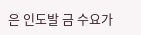은 인도발 금 수요가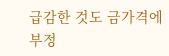급감한 것도 금가격에 부정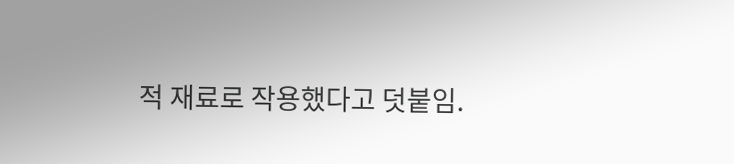적 재료로 작용했다고 덧붙임.